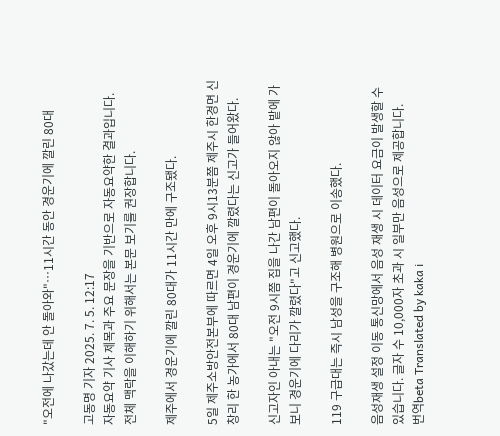"오전에 나갔는데 안 돌아와"…11시간 동안 경운기에 깔린 80대

고동명 기자 2025. 7. 5. 12:17
자동요약 기사 제목과 주요 문장을 기반으로 자동요약한 결과입니다.
전체 맥락을 이해하기 위해서는 본문 보기를 권장합니다.

제주에서 경운기에 깔린 80대가 11시간 만에 구조됐다.

5일 제주소방안전본부에 따르면 4일 오후 9시13분쯤 제주시 한경면 신창리 한 농가에서 80대 남편이 경운기에 깔렸다는 신고가 들어왔다.

신고자인 아내는 "오전 9시쯤 집을 나간 남편이 돌아오지 않아 밭에 가보니 경운기에 다리가 깔렸다"고 신고했다.

119 구급대는 즉시 남성을 구조해 병원으로 이송했다.

음성재생 설정 이동 통신망에서 음성 재생 시 데이터 요금이 발생할 수 있습니다. 글자 수 10,000자 초과 시 일부만 음성으로 제공합니다.
번역beta Translated by kaka i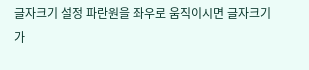글자크기 설정 파란원을 좌우로 움직이시면 글자크기가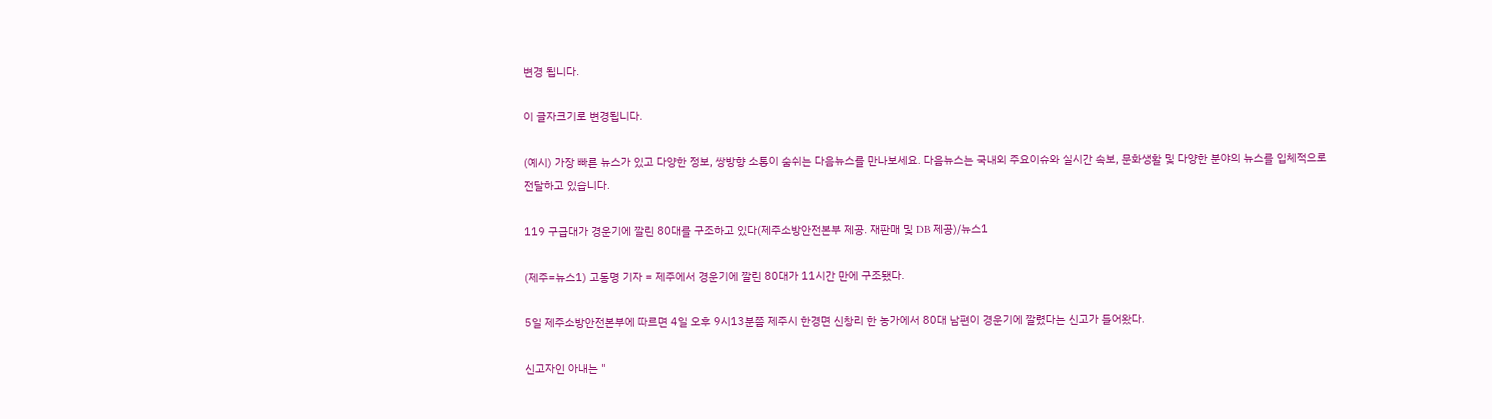변경 됩니다.

이 글자크기로 변경됩니다.

(예시) 가장 빠른 뉴스가 있고 다양한 정보, 쌍방향 소통이 숨쉬는 다음뉴스를 만나보세요. 다음뉴스는 국내외 주요이슈와 실시간 속보, 문화생활 및 다양한 분야의 뉴스를 입체적으로 전달하고 있습니다.

119 구급대가 경운기에 깔린 80대를 구조하고 있다(제주소방안전본부 제공. 재판매 및 DB 제공)/뉴스1

(제주=뉴스1) 고동명 기자 = 제주에서 경운기에 깔린 80대가 11시간 만에 구조됐다.

5일 제주소방안전본부에 따르면 4일 오후 9시13분쯤 제주시 한경면 신창리 한 농가에서 80대 남편이 경운기에 깔렸다는 신고가 들어왔다.

신고자인 아내는 "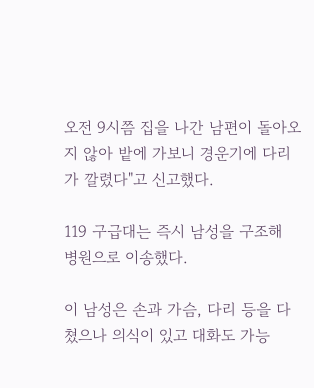오전 9시쯤 집을 나간 남편이 돌아오지 않아 밭에 가보니 경운기에 다리가 깔렸다"고 신고했다.

119 구급대는 즉시 남성을 구조해 병원으로 이송했다.

이 남성은 손과 가슴, 다리 등을 다쳤으나 의식이 있고 대화도 가능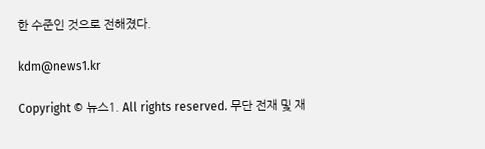한 수준인 것으로 전해졌다.

kdm@news1.kr

Copyright © 뉴스1. All rights reserved. 무단 전재 및 재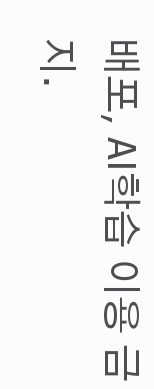배포, AI학습 이용 금지.